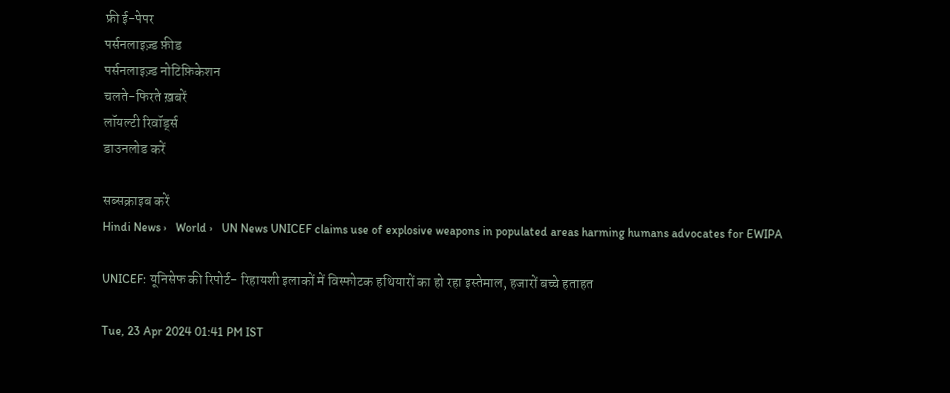फ्री ई-पेपर
पर्सनलाइज़्ड फ़ीड
पर्सनलाइज़्ड नोटिफ़िकेशन
चलते-फिरते ख़बरें
लॉयल्टी रिवॉर्ड्स
डाउनलोड करें

सब्सक्राइब करें
Hindi News ›   World ›   UN News UNICEF claims use of explosive weapons in populated areas harming humans advocates for EWIPA

UNICEF: यूनिसेफ की रिपोर्ट- रिहायशी इलाकों में विस्फोटक हथियारों का हो रहा इस्तेमाल, हजारों बच्चे हताहत

Tue, 23 Apr 2024 01:41 PM IST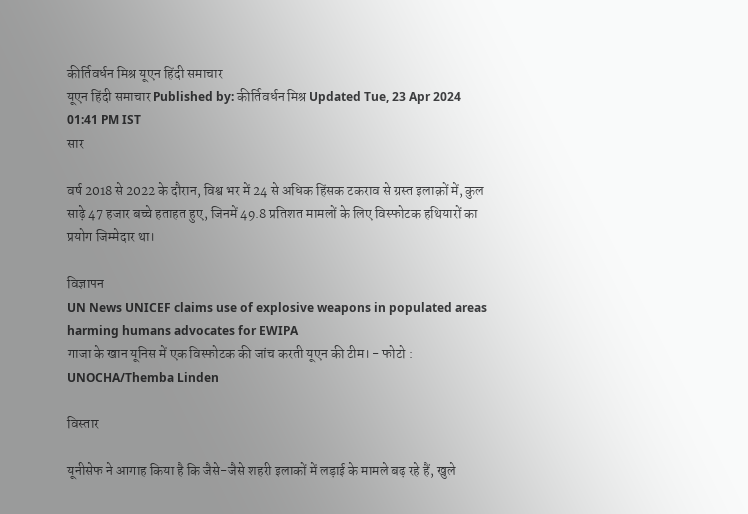कीर्तिवर्धन मिश्र यूएन हिंदी समाचार
यूएन हिंदी समाचार Published by: कीर्तिवर्धन मिश्र Updated Tue, 23 Apr 2024 01:41 PM IST
सार

वर्ष 2018 से 2022 के दौरान, विश्व भर में 24 से अधिक हिंसक टकराव से ग्रस्त इलाक़ों में, कुल साढ़े 47 हजार बच्चे हताहत हुए, जिनमें 49.8 प्रतिशत मामलों के लिए विस्फोटक हथियारों का प्रयोग जिम्मेदार था।

विज्ञापन
UN News UNICEF claims use of explosive weapons in populated areas harming humans advocates for EWIPA
गाजा के खान यूनिस में एक विस्फोटक की जांच करती यूएन की टीम। - फोटो : UNOCHA/Themba Linden

विस्तार

यूनीसेफ ने आगाह किया है कि जैसे-जैसे शहरी इलाकों में लड़ाई के मामले बढ़ रहे हैं, खुले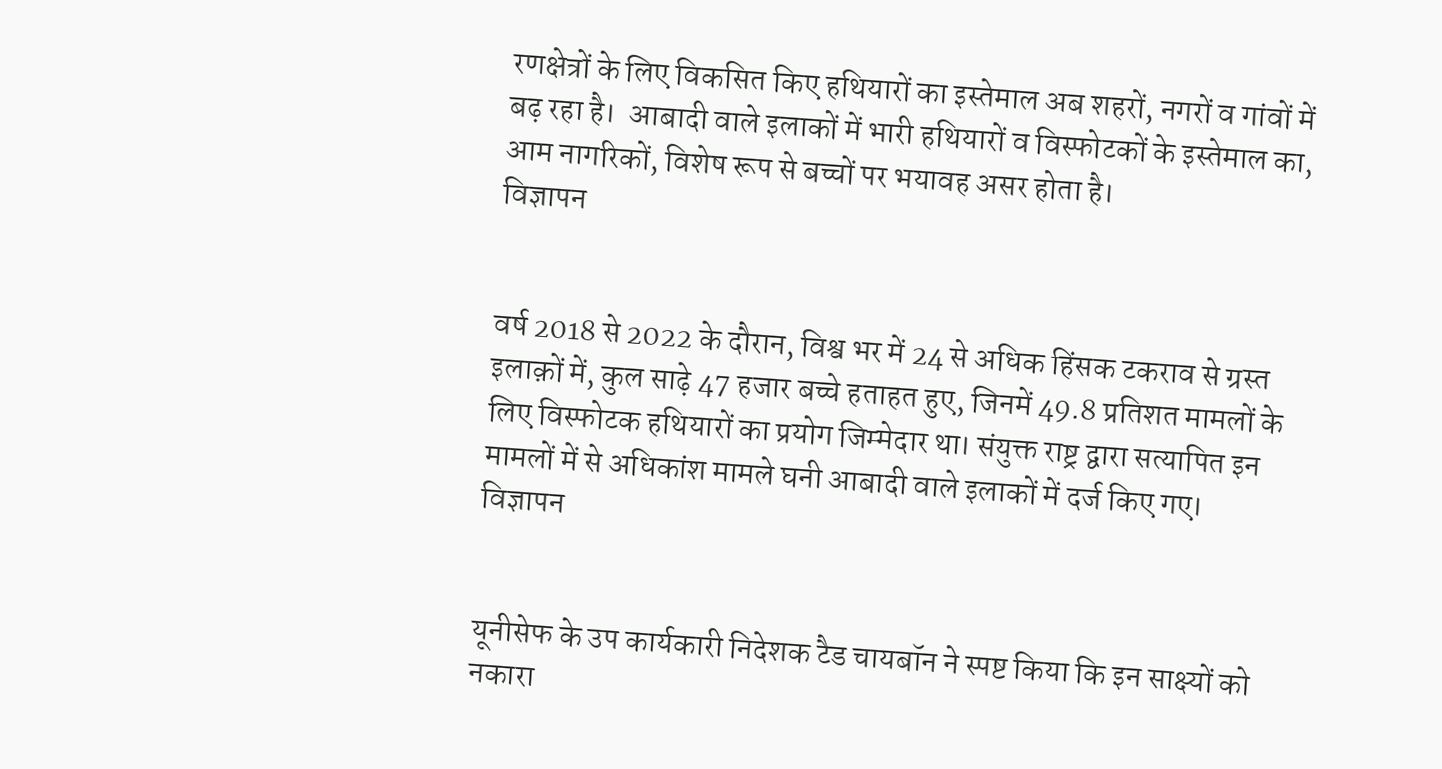रणक्षेत्रों के लिए विकसित किए हथियारों का इस्तेमाल अब शहरों, नगरों व गांवों में बढ़ रहा है।  आबादी वाले इलाकों में भारी हथियारों व विस्फोटकों के इस्तेमाल का, आम नागरिकों, विशेष रूप से बच्चों पर भयावह असर होता है।
विज्ञापन


वर्ष 2018 से 2022 के दौरान, विश्व भर में 24 से अधिक हिंसक टकराव से ग्रस्त इलाक़ों में, कुल साढ़े 47 हजार बच्चे हताहत हुए, जिनमें 49.8 प्रतिशत मामलों के लिए विस्फोटक हथियारों का प्रयोग जिम्मेदार था। संयुक्त राष्ट्र द्वारा सत्यापित इन मामलों में से अधिकांश मामले घनी आबादी वाले इलाकों में दर्ज किए गए।
विज्ञापन


यूनीसेफ के उप कार्यकारी निदेशक टैड चायबॉन ने स्पष्ट किया कि इन साक्ष्यों को नकारा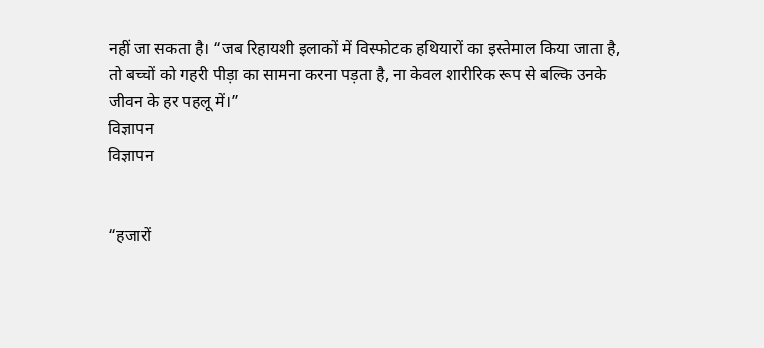नहीं जा सकता है। “जब रिहायशी इलाकों में विस्फोटक हथियारों का इस्तेमाल किया जाता है, तो बच्चों को गहरी पीड़ा का सामना करना पड़ता है, ना केवल शारीरिक रूप से बल्कि उनके जीवन के हर पहलू में।”
विज्ञापन
विज्ञापन


“हजारों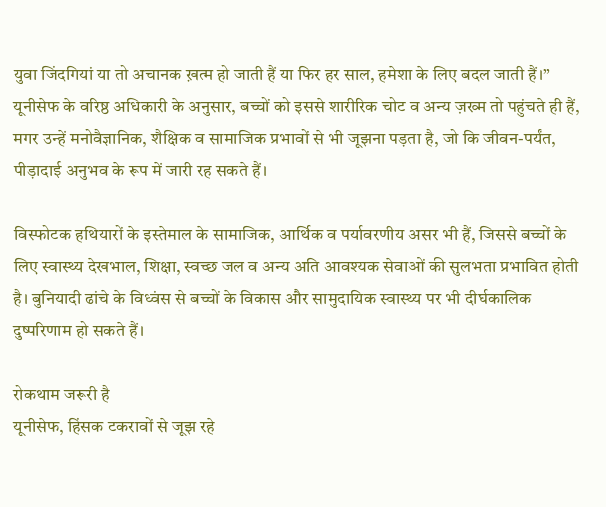युवा जिंदगियां या तो अचानक ख़त्म हो जाती हैं या फिर हर साल, हमेशा के लिए बदल जाती हैं।” यूनीसेफ के वरिष्ठ अधिकारी के अनुसार, बच्चों को इससे शारीरिक चोट व अन्य ज़ख्म तो पहुंचते ही हैं, मगर उन्हें मनोवैज्ञानिक, शैक्षिक व सामाजिक प्रभावों से भी जूझना पड़ता है, जो कि जीवन-पर्यंत, पीड़ादाई अनुभव के रूप में जारी रह सकते हैं।

विस्फोटक हथियारों के इस्तेमाल के सामाजिक, आर्थिक व पर्यावरणीय असर भी हैं, जिससे बच्चों के लिए स्वास्थ्य देखभाल, शिक्षा, स्वच्छ जल व अन्य अति आवश्यक सेवाओं की सुलभता प्रभावित होती है। बुनियादी ढांचे के विध्वंस से बच्चों के विकास और सामुदायिक स्वास्थ्य पर भी दीर्घकालिक दुष्परिणाम हो सकते हैं।

रोकथाम जरूरी है
यूनीसेफ, हिंसक टकरावों से जूझ रहे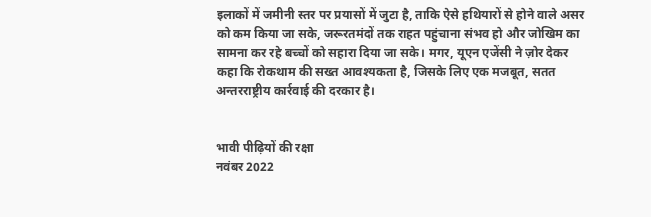इलाकों में जमीनी स्तर पर प्रयासों में जुटा है, ताकि ऐसे हथियारों से होने वाले असर को कम किया जा सके, जरूरतमंदों तक राहत पहुंचाना संभव हो और जोखिम का सामना कर रहे बच्चों को सहारा दिया जा सके। मगर, यूएन एजेंसी ने ज़ोर देकर कहा कि रोकथाम की सख्त आवश्यकता है, जिसके लिए एक मजबूत, सतत अन्तरराष्ट्रीय कार्रवाई की दरकार है।


भावी पीढ़ियों की रक्षा
नवंबर 2022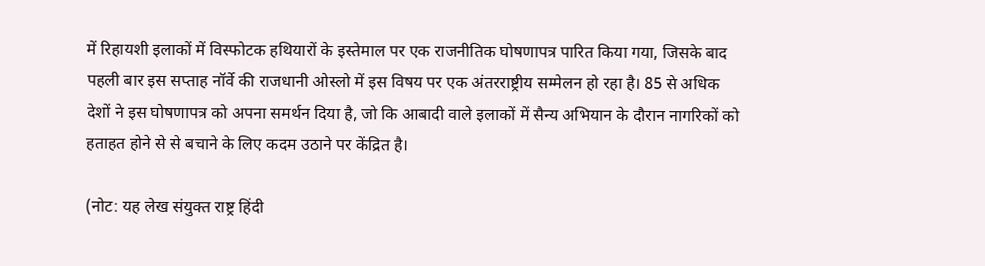में रिहायशी इलाकों में विस्फोटक हथियारों के इस्तेमाल पर एक राजनीतिक घोषणापत्र पारित किया गया, जिसके बाद पहली बार इस सप्ताह नॉर्वे की राजधानी ओस्लो में इस विषय पर एक अंतरराष्ट्रीय सम्मेलन हो रहा है। 85 से अधिक देशों ने इस घोषणापत्र को अपना समर्थन दिया है, जो कि आबादी वाले इलाकों में सैन्य अभियान के दौरान नागरिकों को हताहत होने से से बचाने के लिए कदम उठाने पर केंद्रित है।

(नोट: यह लेख संयुक्त राष्ट्र हिंदी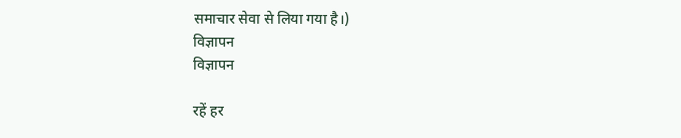समाचार सेवा से लिया गया है।)
विज्ञापन
विज्ञापन

रहें हर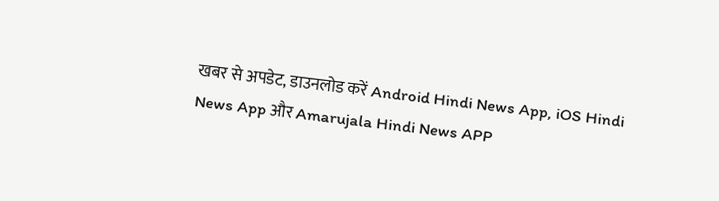खबर से अपडेट, डाउनलोड करें Android Hindi News App, iOS Hindi News App और Amarujala Hindi News APP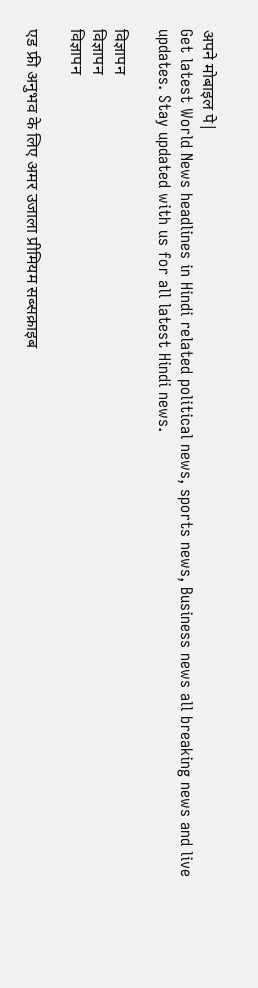अपने मोबाइल पे|
Get latest World News headlines in Hindi related political news, sports news, Business news all breaking news and live updates. Stay updated with us for all latest Hindi news.

विज्ञापन
विज्ञापन
विज्ञापन

एड फ्री अनुभव के लिए अमर उजाला प्रीमियम सब्सक्राइब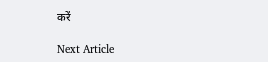करें

Next Article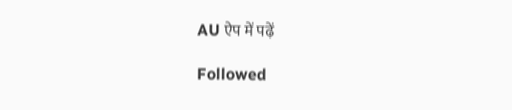AU ऐप में पढ़ें

Followed